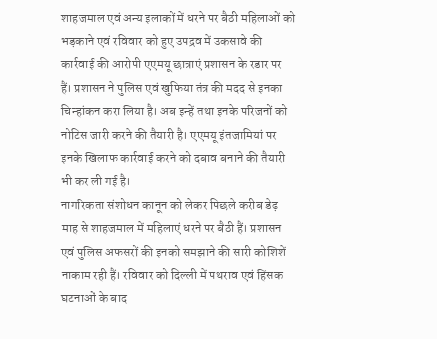शाहजमाल एवं अन्य इलाकों में धरने पर बैठी महिलाओं को भड़काने एवं रविवार को हुए उपद्रव में उकसावे की कार्रवाई की आरोपी एएमयू छात्राएं प्रशासन के रडार पर हैं। प्रशासन ने पुलिस एवं खुफिया तंत्र की मदद से इनका चिन्हांकन करा लिया है। अब इन्हें तथा इनके परिजनों को नोटिस जारी करने की तैयारी है। एएमयू इंतजामियां पर इनके खिलाफ कार्रवाई करने को दबाव बनाने की तैयारी भी कर ली गई है।
नागरिकता संशोधन कानून को लेकर पिछले करीब डेढ़ माह से शाहजमाल में महिलाएं धरने पर बैठी हैं। प्रशासन एवं पुलिस अफसरों की इनको समझाने की सारी कोशिशें नाकाम रही हैं। रविवार को दिल्ली में पथराव एवं हिंसक घटनाओं के बाद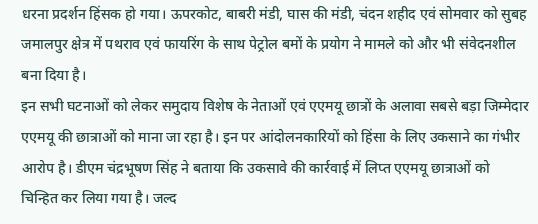धरना प्रदर्शन हिंसक हो गया। ऊपरकोट, बाबरी मंडी, घास की मंडी, चंदन शहीद एवं सोमवार को सुबह जमालपुर क्षेत्र में पथराव एवं फायरिंग के साथ पेट्रोल बमों के प्रयोग ने मामले को और भी संवेदनशील बना दिया है।
इन सभी घटनाओं को लेकर समुदाय विशेष के नेताओं एवं एएमयू छात्रों के अलावा सबसे बड़ा जिम्मेदार एएमयू की छात्राओं को माना जा रहा है। इन पर आंदोलनकारियों को हिंसा के लिए उकसाने का गंभीर आरोप है। डीएम चंद्रभूषण सिंह ने बताया कि उकसावे की कार्रवाई में लिप्त एएमयू छात्राओं को चिन्हित कर लिया गया है। जल्द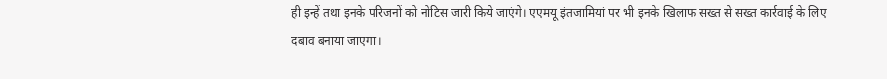ही इन्हें तथा इनके परिजनों को नोटिस जारी किये जाएंगे। एएमयू इंतजामियां पर भी इनके खिलाफ सख्त से सख्त कार्रवाई के लिए दबाव बनाया जाएगा।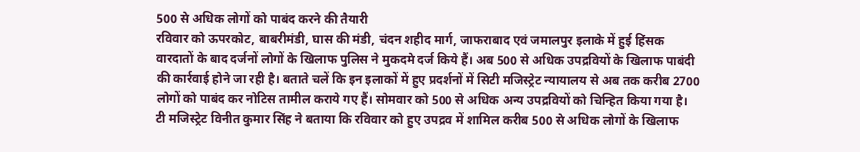500 से अधिक लोगों को पाबंद करने की तैयारी
रविवार को ऊपरकोट, बाबरीमंडी, घास की मंडी, चंदन शहीद मार्ग, जाफराबाद एवं जमालपुर इलाके में हुई हिंसक वारदातों के बाद दर्जनों लोगों के खिलाफ पुलिस ने मुकदमे दर्ज किये हैं। अब 500 से अधिक उपद्रवियों के खिलाफ पाबंदी की कार्रवाई होने जा रही है। बताते चलें कि इन इलाकों में हुए प्रदर्शनों में सिटी मजिस्ट्रेट न्यायालय से अब तक करीब 2700 लोगों को पाबंद कर नोटिस तामील कराये गए हैं। सोमवार को 500 से अधिक अन्य उपद्रवियों को चिन्हित किया गया है।
टी मजिस्ट्रेट विनीत कुमार सिंह ने बताया कि रविवार को हुए उपद्रव में शामिल करीब 500 से अधिक लोगों के खिलाफ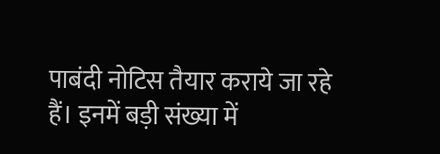पाबंदी नोटिस तैयार कराये जा रहे हैं। इनमें बड़ी संख्या में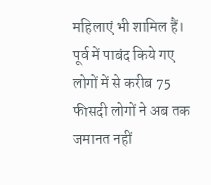महिलाएं भी शामिल हैं। पूर्व में पाबंद किये गए लोगों में से करीब 75 फीसदी लोगों ने अब तक जमानत नहीं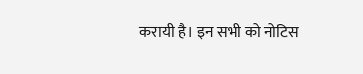करायी है। इन सभी को नोटिस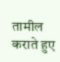तामील कराते हुए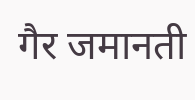गैर जमानती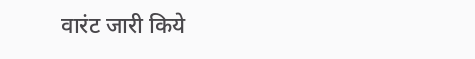वारंट जारी किये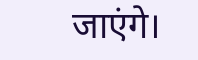जाएंगे।